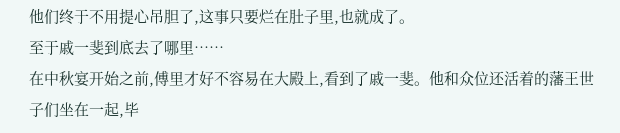他们终于不用提心吊胆了,这事只要烂在肚子里,也就成了。
至于戚一斐到底去了哪里……
在中秋宴开始之前,傅里才好不容易在大殿上,看到了戚一斐。他和众位还活着的藩王世子们坐在一起,毕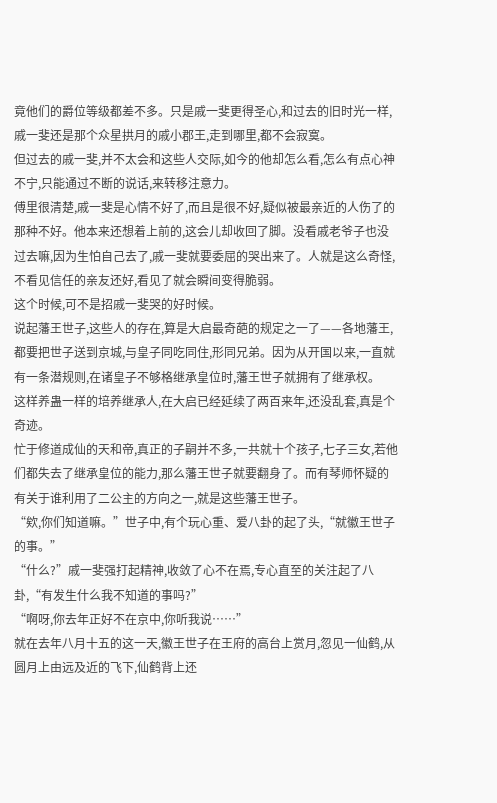竟他们的爵位等级都差不多。只是戚一斐更得圣心,和过去的旧时光一样,戚一斐还是那个众星拱月的戚小郡王,走到哪里,都不会寂寞。
但过去的戚一斐,并不太会和这些人交际,如今的他却怎么看,怎么有点心神不宁,只能通过不断的说话,来转移注意力。
傅里很清楚,戚一斐是心情不好了,而且是很不好,疑似被最亲近的人伤了的那种不好。他本来还想着上前的,这会儿却收回了脚。没看戚老爷子也没过去嘛,因为生怕自己去了,戚一斐就要委屈的哭出来了。人就是这么奇怪,不看见信任的亲友还好,看见了就会瞬间变得脆弱。
这个时候,可不是招戚一斐哭的好时候。
说起藩王世子,这些人的存在,算是大启最奇葩的规定之一了——各地藩王,都要把世子送到京城,与皇子同吃同住,形同兄弟。因为从开国以来,一直就有一条潜规则,在诸皇子不够格继承皇位时,藩王世子就拥有了继承权。
这样养蛊一样的培养继承人,在大启已经延续了两百来年,还没乱套,真是个奇迹。
忙于修道成仙的天和帝,真正的子嗣并不多,一共就十个孩子,七子三女,若他们都失去了继承皇位的能力,那么藩王世子就要翻身了。而有琴师怀疑的有关于谁利用了二公主的方向之一,就是这些藩王世子。
“欸,你们知道嘛。”世子中,有个玩心重、爱八卦的起了头,“就徽王世子的事。”
“什么?”戚一斐强打起精神,收敛了心不在焉,专心直至的关注起了八卦,“有发生什么我不知道的事吗?”
“啊呀,你去年正好不在京中,你听我说……”
就在去年八月十五的这一天,徽王世子在王府的高台上赏月,忽见一仙鹤,从圆月上由远及近的飞下,仙鹤背上还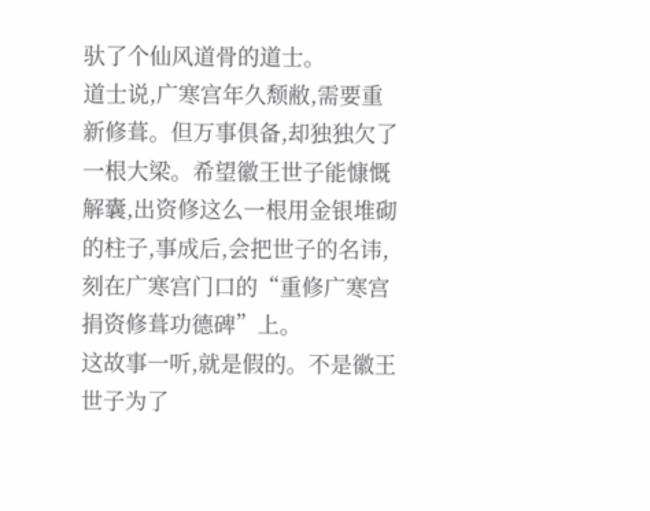驮了个仙风道骨的道士。
道士说,广寒宫年久颓敝,需要重新修葺。但万事俱备,却独独欠了一根大梁。希望徽王世子能慷慨解囊,出资修这么一根用金银堆砌的柱子,事成后,会把世子的名讳,刻在广寒宫门口的“重修广寒宫捐资修葺功德碑”上。
这故事一听,就是假的。不是徽王世子为了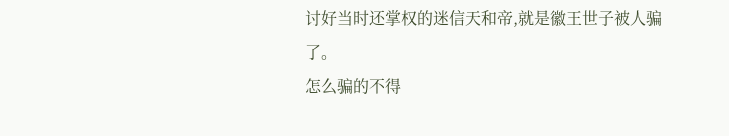讨好当时还掌权的迷信天和帝,就是徽王世子被人骗了。
怎么骗的不得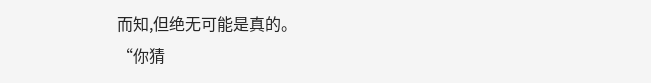而知,但绝无可能是真的。
“你猜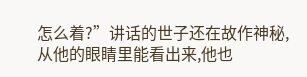怎么着?”讲话的世子还在故作神秘,从他的眼睛里能看出来,他也